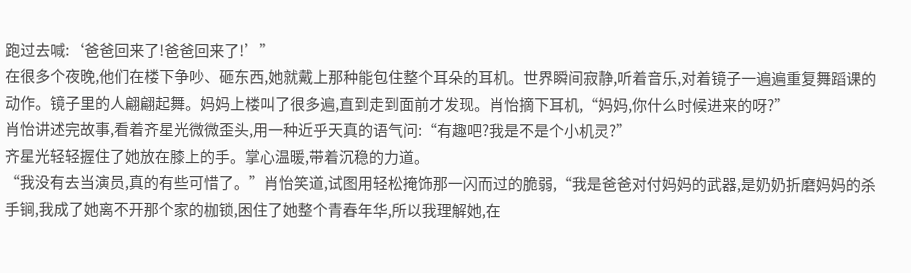跑过去喊:‘爸爸回来了!爸爸回来了!’”
在很多个夜晚,他们在楼下争吵、砸东西,她就戴上那种能包住整个耳朵的耳机。世界瞬间寂静,听着音乐,对着镜子一遍遍重复舞蹈课的动作。镜子里的人翩翩起舞。妈妈上楼叫了很多遍,直到走到面前才发现。肖怡摘下耳机,“妈妈,你什么时候进来的呀?”
肖怡讲述完故事,看着齐星光微微歪头,用一种近乎天真的语气问:“有趣吧?我是不是个小机灵?”
齐星光轻轻握住了她放在膝上的手。掌心温暖,带着沉稳的力道。
“我没有去当演员,真的有些可惜了。”肖怡笑道,试图用轻松掩饰那一闪而过的脆弱,“我是爸爸对付妈妈的武器,是奶奶折磨妈妈的杀手锏,我成了她离不开那个家的枷锁,困住了她整个青春年华,所以我理解她,在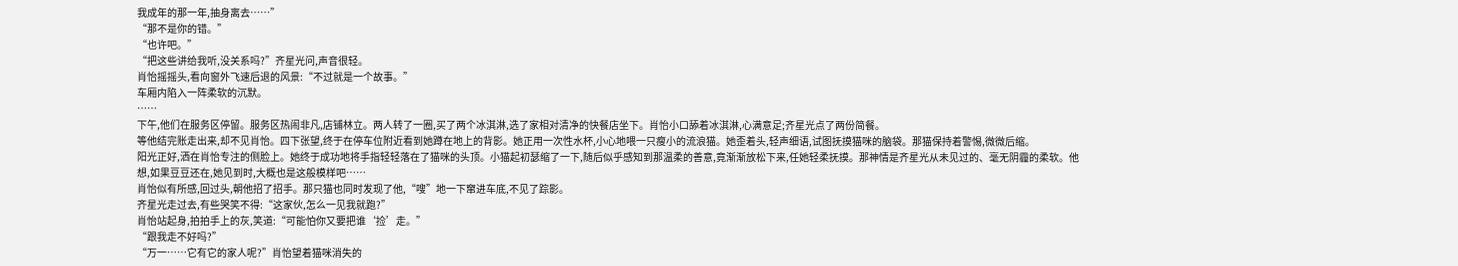我成年的那一年,抽身离去……”
“那不是你的错。”
“也许吧。”
“把这些讲给我听,没关系吗?”齐星光问,声音很轻。
肖怡摇摇头,看向窗外飞速后退的风景:“不过就是一个故事。”
车厢内陷入一阵柔软的沉默。
……
下午,他们在服务区停留。服务区热闹非凡,店铺林立。两人转了一圈,买了两个冰淇淋,选了家相对清净的快餐店坐下。肖怡小口舔着冰淇淋,心满意足;齐星光点了两份简餐。
等他结完账走出来,却不见肖怡。四下张望,终于在停车位附近看到她蹲在地上的背影。她正用一次性水杯,小心地喂一只瘦小的流浪猫。她歪着头,轻声细语,试图抚摸猫咪的脑袋。那猫保持着警惕,微微后缩。
阳光正好,洒在肖怡专注的侧脸上。她终于成功地将手指轻轻落在了猫咪的头顶。小猫起初瑟缩了一下,随后似乎感知到那温柔的善意,竟渐渐放松下来,任她轻柔抚摸。那神情是齐星光从未见过的、毫无阴霾的柔软。他想,如果豆豆还在,她见到时,大概也是这般模样吧……
肖怡似有所感,回过头,朝他招了招手。那只猫也同时发现了他,“嗖”地一下窜进车底,不见了踪影。
齐星光走过去,有些哭笑不得:“这家伙,怎么一见我就跑?”
肖怡站起身,拍拍手上的灰,笑道:“可能怕你又要把谁‘捡’走。”
“跟我走不好吗?”
“万一……它有它的家人呢?”肖怡望着猫咪消失的